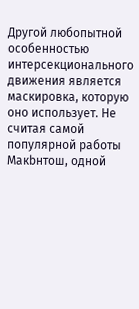Другой любопытной особенностью интерсекционального движения является маскировка, которую оно использует. Не считая самой популярной работы Макbнтош, одной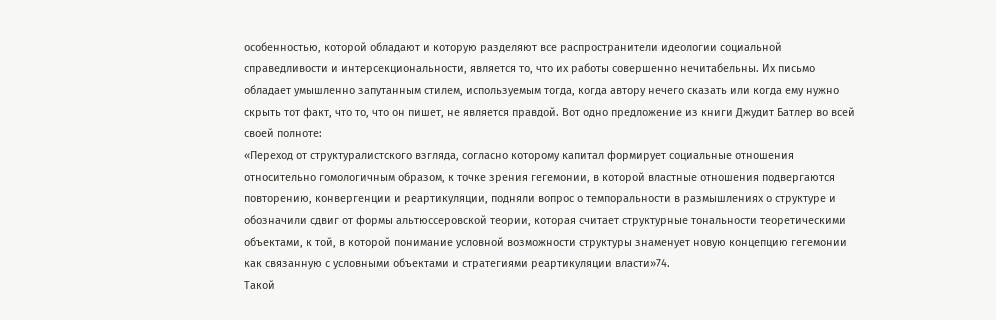особенностью, которой обладают и которую разделяют все распространители идеологии социальной справедливости и интерсекциональности, является то, что их работы совершенно нечитабельны. Их письмо обладает умышленно запутанным стилем, используемым тогда, когда автору нечего сказать или когда ему нужно скрыть тот факт, что то, что он пишет, не является правдой. Вот одно предложение из книги Джудит Батлер во всей своей полноте:
«Переход от структуралистского взгляда, согласно которому капитал формирует социальные отношения относительно гомологичным образом, к точке зрения гегемонии, в которой властные отношения подвергаются повторению, конвергенции и реартикуляции, подняли вопрос о темпоральности в размышлениях о структуре и обозначили сдвиг от формы альтюссеровской теории, которая считает структурные тональности теоретическими объектами, к той, в которой понимание условной возможности структуры знаменует новую концепцию гегемонии как связанную с условными объектами и стратегиями реартикуляции власти»74.
Такой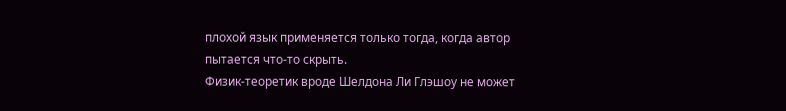плохой язык применяется только тогда, когда автор пытается что-то скрыть.
Физик-теоретик вроде Шелдона Ли Глэшоу не может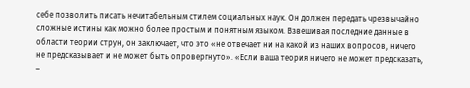себе позволить писать нечитабельным стилем социальных наук. Он должен передать чрезвычайно сложные истины как можно более простым и понятным языком. Взвешивая последние данные в области теории струн, он заключает, что это «не отвечает ни на какой из наших вопросов, ничего не предсказывает и не может быть опровергнуто». «Если ваша теория ничего не может предсказать, –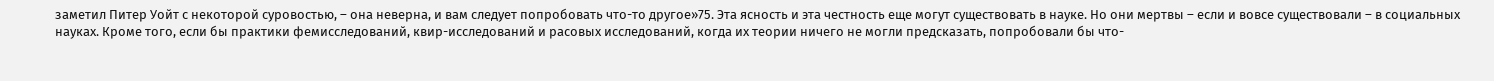заметил Питер Уойт с некоторой суровостью, – она неверна, и вам следует попробовать что-то другое»75. Эта ясность и эта честность еще могут существовать в науке. Но они мертвы – если и вовсе существовали – в социальных науках. Кроме того, если бы практики фемисследований, квир-исследований и расовых исследований, когда их теории ничего не могли предсказать, попробовали бы что-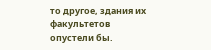то другое, здания их факультетов опустели бы.